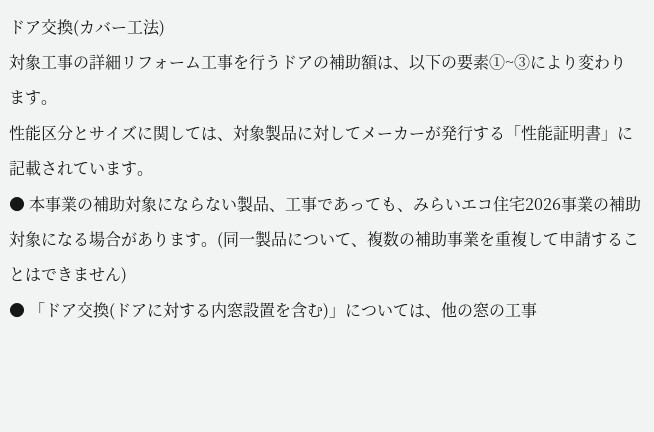ドア交換(カバー工法)
対象工事の詳細リフォーム工事を行うドアの補助額は、以下の要素①~③により変わります。
性能区分とサイズに関しては、対象製品に対してメーカーが発行する「性能証明書」に記載されています。
● 本事業の補助対象にならない製品、工事であっても、みらいエコ住宅2026事業の補助対象になる場合があります。(同一製品について、複数の補助事業を重複して申請することはできません)
● 「ドア交換(ドアに対する内窓設置を含む)」については、他の窓の工事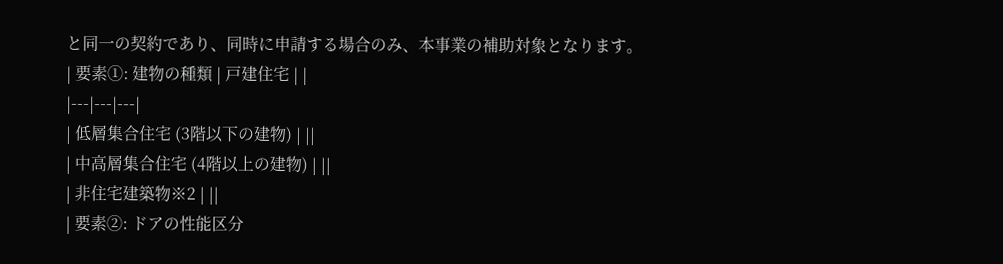と同一の契約であり、同時に申請する場合のみ、本事業の補助対象となります。
| 要素①: 建物の種類 | 戸建住宅 | |
|---|---|---|
| 低層集合住宅 (3階以下の建物) | ||
| 中高層集合住宅 (4階以上の建物) | ||
| 非住宅建築物※2 | ||
| 要素②: ドアの性能区分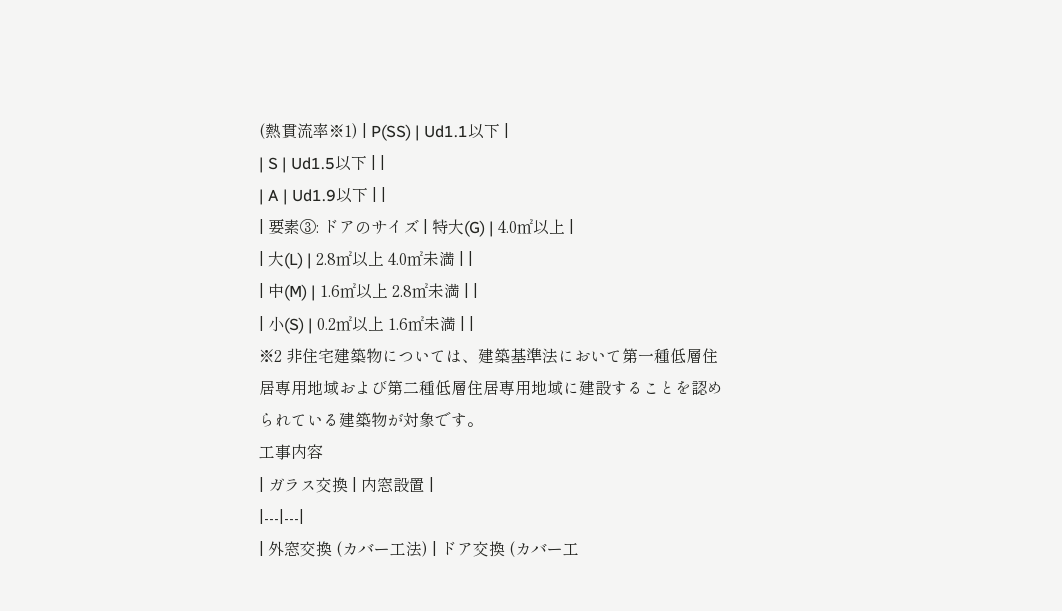(熱貫流率※1) | P(SS) | Ud1.1以下 |
| S | Ud1.5以下 | |
| A | Ud1.9以下 | |
| 要素③: ドアのサイズ | 特大(G) | 4.0㎡以上 |
| 大(L) | 2.8㎡以上 4.0㎡未満 | |
| 中(M) | 1.6㎡以上 2.8㎡未満 | |
| 小(S) | 0.2㎡以上 1.6㎡未満 | |
※2 非住宅建築物については、建築基準法において第一種低層住居専用地域および第二種低層住居専用地域に建設することを認められている建築物が対象です。
工事内容
| ガラス交換 | 内窓設置 |
|---|---|
| 外窓交換 (カバー工法) | ドア交換 (カバー工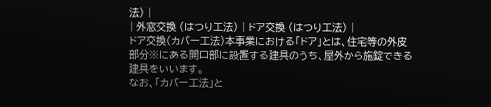法) |
| 外窓交換 (はつり工法) | ドア交換 (はつり工法) |
ドア交換(カバー工法)本事業における「ドア」とは、住宅等の外皮部分※にある開口部に設置する建具のうち、屋外から施錠できる建具をいいます。
なお、「カバー工法」と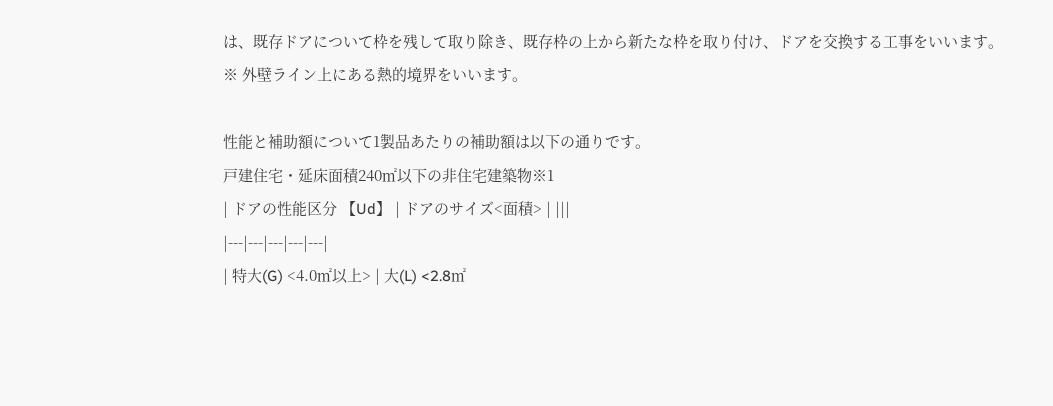は、既存ドアについて枠を残して取り除き、既存枠の上から新たな枠を取り付け、ドアを交換する工事をいいます。
※ 外壁ライン上にある熱的境界をいいます。

性能と補助額について1製品あたりの補助額は以下の通りです。
戸建住宅・延床面積240㎡以下の非住宅建築物※1
| ドアの性能区分 【Ud】 | ドアのサイズ<面積> | |||
|---|---|---|---|---|
| 特大(G) <4.0㎡以上> | 大(L) <2.8㎡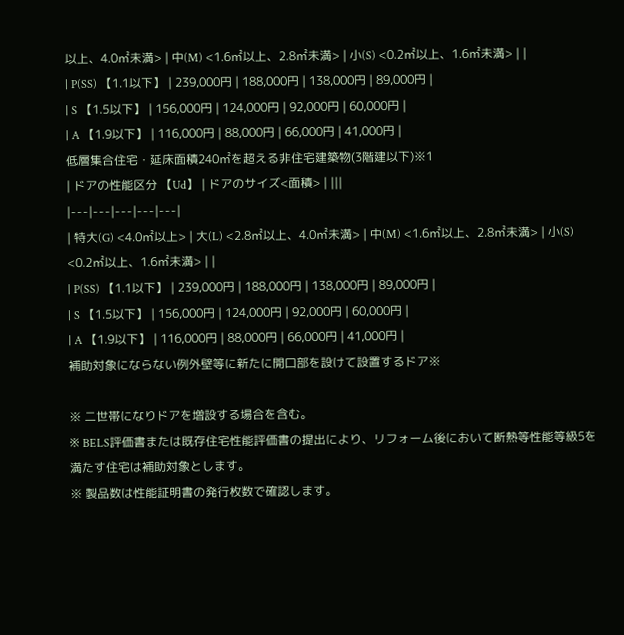以上、4.0㎡未満> | 中(M) <1.6㎡以上、2.8㎡未満> | 小(S) <0.2㎡以上、1.6㎡未満> | |
| P(SS) 【1.1以下】 | 239,000円 | 188,000円 | 138,000円 | 89,000円 |
| S 【1.5以下】 | 156,000円 | 124,000円 | 92,000円 | 60,000円 |
| A 【1.9以下】 | 116,000円 | 88,000円 | 66,000円 | 41,000円 |
低層集合住宅・延床面積240㎡を超える非住宅建築物(3階建以下)※1
| ドアの性能区分 【Ud】 | ドアのサイズ<面積> | |||
|---|---|---|---|---|
| 特大(G) <4.0㎡以上> | 大(L) <2.8㎡以上、4.0㎡未満> | 中(M) <1.6㎡以上、2.8㎡未満> | 小(S) <0.2㎡以上、1.6㎡未満> | |
| P(SS) 【1.1以下】 | 239,000円 | 188,000円 | 138,000円 | 89,000円 |
| S 【1.5以下】 | 156,000円 | 124,000円 | 92,000円 | 60,000円 |
| A 【1.9以下】 | 116,000円 | 88,000円 | 66,000円 | 41,000円 |
補助対象にならない例外壁等に新たに開口部を設けて設置するドア※

※ 二世帯になりドアを増設する場合を含む。
※ BELS評価書または既存住宅性能評価書の提出により、リフォーム後において断熱等性能等級5を満たす住宅は補助対象とします。
※ 製品数は性能証明書の発行枚数で確認します。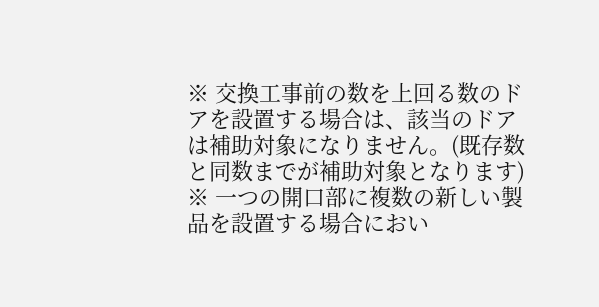※ 交換工事前の数を上回る数のドアを設置する場合は、該当のドアは補助対象になりません。(既存数と同数までが補助対象となります)
※ 一つの開口部に複数の新しい製品を設置する場合におい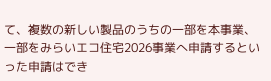て、複数の新しい製品のうちの一部を本事業、一部をみらいエコ住宅2026事業へ申請するといった申請はでき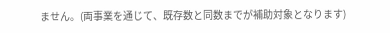ません。(両事業を通じて、既存数と同数までが補助対象となります)